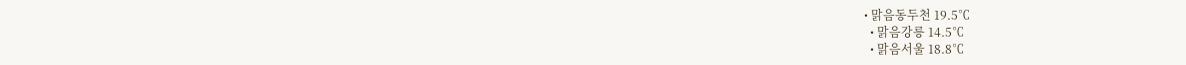• 맑음동두천 19.5℃
  • 맑음강릉 14.5℃
  • 맑음서울 18.8℃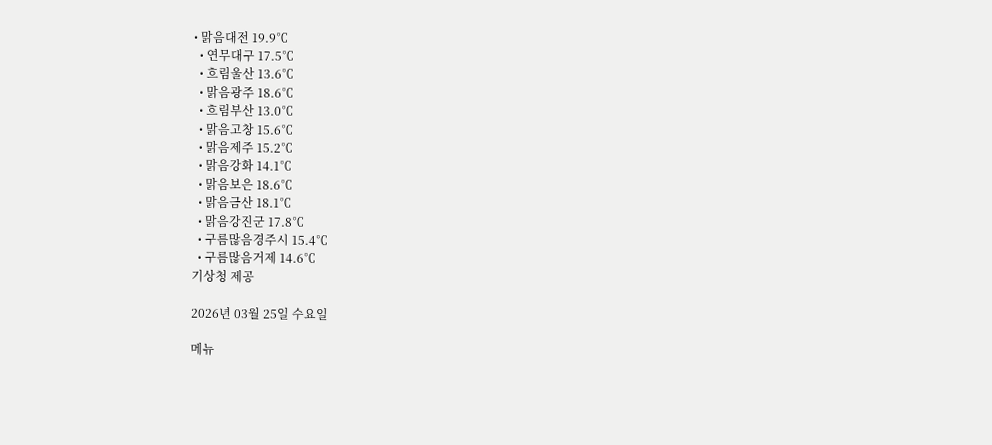• 맑음대전 19.9℃
  • 연무대구 17.5℃
  • 흐림울산 13.6℃
  • 맑음광주 18.6℃
  • 흐림부산 13.0℃
  • 맑음고창 15.6℃
  • 맑음제주 15.2℃
  • 맑음강화 14.1℃
  • 맑음보은 18.6℃
  • 맑음금산 18.1℃
  • 맑음강진군 17.8℃
  • 구름많음경주시 15.4℃
  • 구름많음거제 14.6℃
기상청 제공

2026년 03월 25일 수요일

메뉴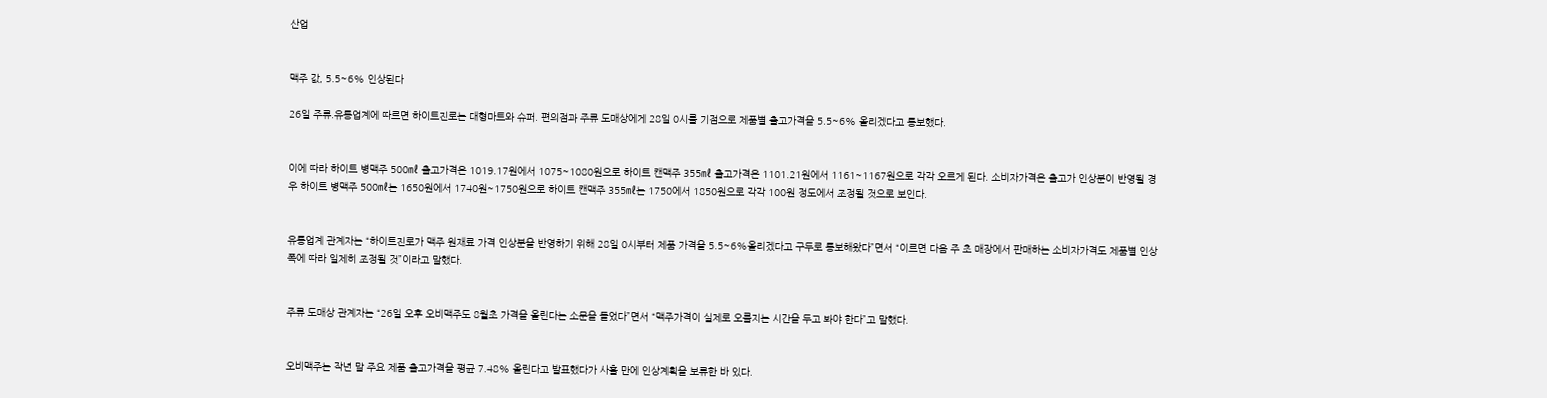산업


맥주 값, 5.5~6% 인상된다

26일 주류.유통업계에 따르면 하이트진로는 대형마트와 슈퍼. 편의점과 주류 도매상에게 28일 0시를 기점으로 제품별 출고가격을 5.5~6% 올리겠다고 통보했다.


이에 따라 하이트 병맥주 500㎖ 출고가격은 1019.17원에서 1075~1080원으로 하이트 캔맥주 355㎖ 출고가격은 1101.21원에서 1161~1167원으로 각각 오르게 된다. 소비자가격은 출고가 인상분이 반영될 경우 하이트 병맥주 500㎖는 1650원에서 1740원~1750원으로 하이트 캔맥주 355㎖는 1750에서 1850원으로 각각 100원 정도에서 조정될 것으로 보인다.


유통업계 관계자는 “하이트진로가 맥주 원재료 가격 인상분을 반영하기 위해 28일 0시부터 제품 가격을 5.5~6%올리겠다고 구두로 통보해왔다”면서 “이르면 다음 주 초 매장에서 판매하는 소비자가격도 제품별 인상폭에 따라 일제히 조정될 것”이라고 말했다.


주류 도매상 관계자는 “26일 오후 오비맥주도 8월초 가격을 올린다는 소문을 들었다”면서 “맥주가격이 실제로 오를지는 시간을 두고 봐야 한다”고 말했다.


오비맥주는 작년 말 주요 제품 출고가격을 평균 7.48% 올린다고 발표했다가 사흘 만에 인상계획을 보류한 바 있다.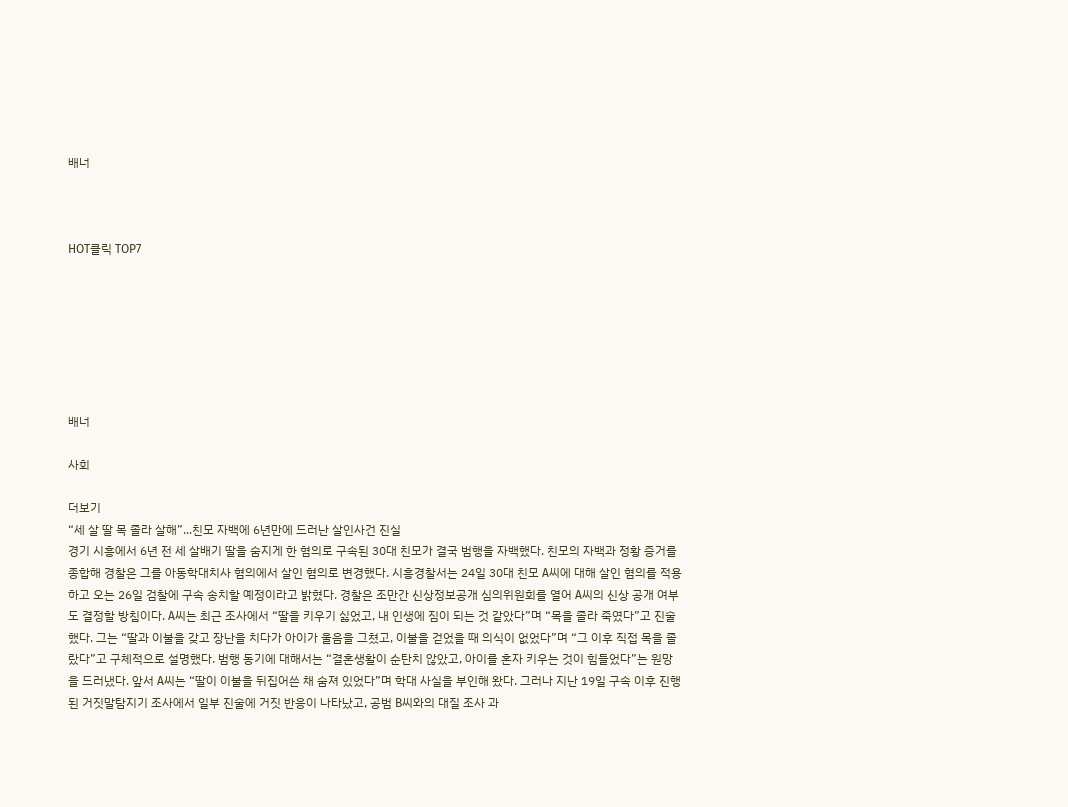배너



HOT클릭 TOP7







배너

사회

더보기
“세 살 딸 목 졸라 살해”...친모 자백에 6년만에 드러난 살인사건 진실
경기 시흥에서 6년 전 세 살배기 딸을 숨지게 한 혐의로 구속된 30대 친모가 결국 범행을 자백했다. 친모의 자백과 정황 증거를 종합해 경찰은 그를 아동학대치사 혐의에서 살인 혐의로 변경했다. 시흥경찰서는 24일 30대 친모 A씨에 대해 살인 혐의를 적용하고 오는 26일 검찰에 구속 송치할 예정이라고 밝혔다. 경찰은 조만간 신상정보공개 심의위원회를 열어 A씨의 신상 공개 여부도 결정할 방침이다. A씨는 최근 조사에서 “딸을 키우기 싫었고, 내 인생에 짐이 되는 것 같았다”며 “목을 졸라 죽였다”고 진술했다. 그는 “딸과 이불을 갖고 장난을 치다가 아이가 울음을 그쳤고, 이불을 걷었을 때 의식이 없었다”며 “그 이후 직접 목을 졸랐다”고 구체적으로 설명했다. 범행 동기에 대해서는 “결혼생활이 순탄치 않았고, 아이를 혼자 키우는 것이 힘들었다”는 원망을 드러냈다. 앞서 A씨는 “딸이 이불을 뒤집어쓴 채 숨져 있었다”며 학대 사실을 부인해 왔다. 그러나 지난 19일 구속 이후 진행된 거짓말탐지기 조사에서 일부 진술에 거짓 반응이 나타났고, 공범 B씨와의 대질 조사 과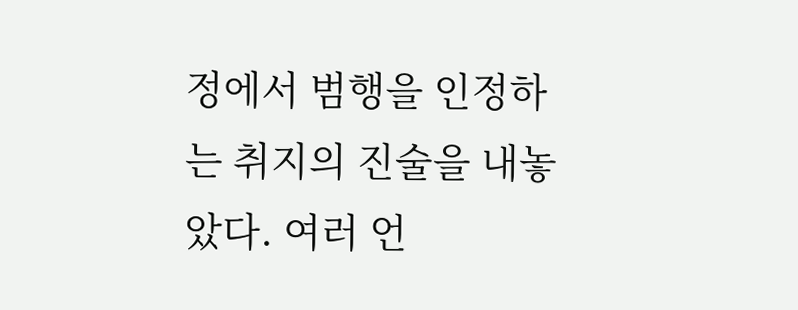정에서 범행을 인정하는 취지의 진술을 내놓았다. 여러 언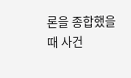론을 종합했을 때 사건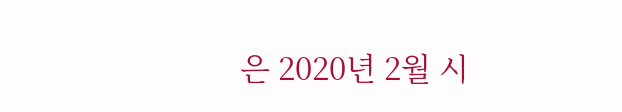은 2020년 2월 시